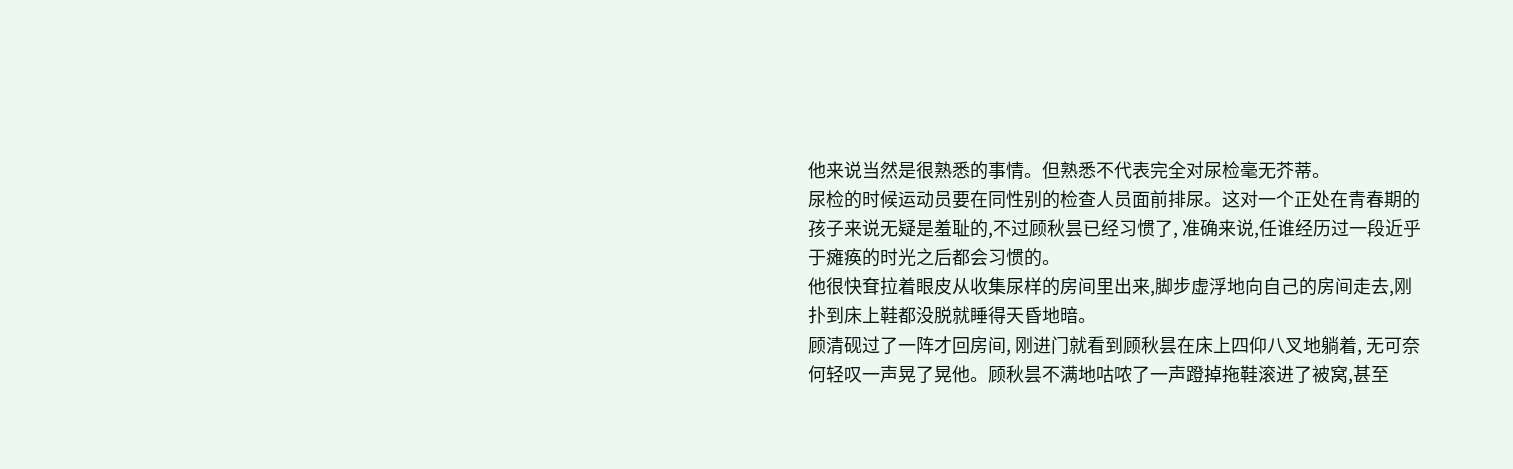他来说当然是很熟悉的事情。但熟悉不代表完全对尿检毫无芥蒂。
尿检的时候运动员要在同性别的检查人员面前排尿。这对一个正处在青春期的孩子来说无疑是羞耻的,不过顾秋昙已经习惯了, 准确来说,任谁经历过一段近乎于瘫痪的时光之后都会习惯的。
他很快耷拉着眼皮从收集尿样的房间里出来,脚步虚浮地向自己的房间走去,刚扑到床上鞋都没脱就睡得天昏地暗。
顾清砚过了一阵才回房间, 刚进门就看到顾秋昙在床上四仰八叉地躺着, 无可奈何轻叹一声晃了晃他。顾秋昙不满地咕哝了一声蹬掉拖鞋滚进了被窝,甚至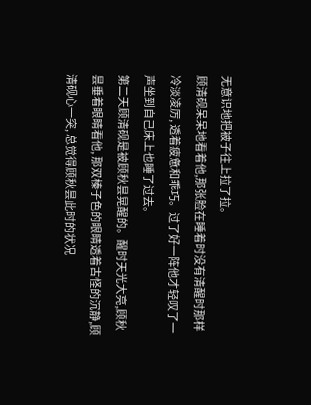无意识地把被子往上拉了拉。
顾清砚呆呆地看着他,那张脸在睡着时没有清醒时那样冷淡凌厉, 透着疲惫和乖巧。过了好一阵他才轻叹了一声坐到自己床上也睡了过去。
第二天顾清砚是被顾秋昙晃醒的。醒时天光大亮,顾秋昙垂着眼睛看他, 那双榛子色的眼睛透着古怪的沉静,顾清砚心一突, 总觉得顾秋昙此时的状况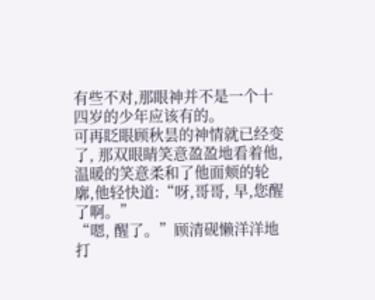有些不对,那眼神并不是一个十四岁的少年应该有的。
可再眨眼顾秋昙的神情就已经变了, 那双眼睛笑意盈盈地看着他, 温暖的笑意柔和了他面颊的轮廓,他轻快道:“呀,哥哥, 早,您醒了啊。”
“嗯, 醒了。”顾清砚懒洋洋地打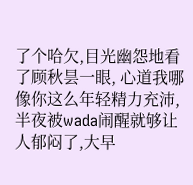了个哈欠,目光幽怨地看了顾秋昙一眼, 心道我哪像你这么年轻精力充沛,半夜被wada闹醒就够让人郁闷了,大早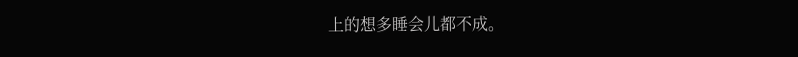上的想多睡会儿都不成。